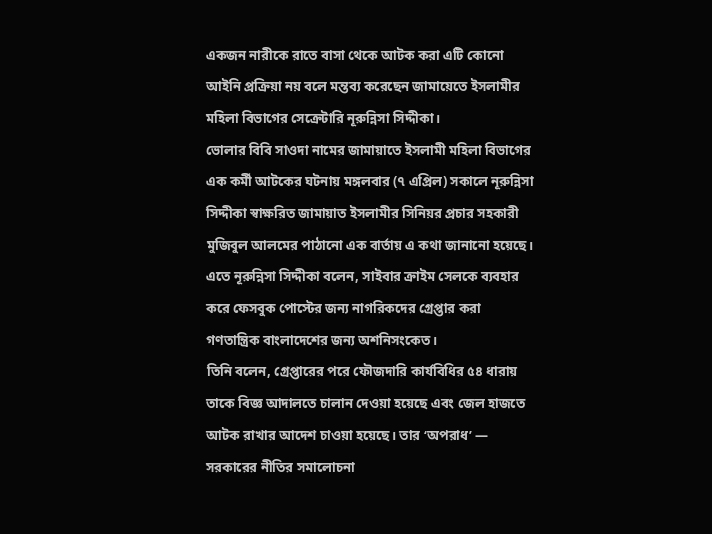একজন নারীকে রাতে বাসা থেকে আটক করা এটি কোনো আইনি প্রক্রিয়া নয় বলে মন্তব্য করেছেন জামায়েতে ইসলামীর মহিলা বিভাগের সেক্রেটারি নূরুন্নিসা সিদ্দীকা।
ভোলার বিবি সাওদা নামের জামায়াতে ইসলামী মহিলা বিভাগের এক কর্মী আটকের ঘটনায় মঙ্গলবার (৭ এপ্রিল) সকালে নূরুন্নিসা সিদ্দীকা স্বাক্ষরিত জামায়াত ইসলামীর সিনিয়র প্রচার সহকারী মুজিবুল আলমের পাঠানো এক বার্তায় এ কথা জানানো হয়েছে।
এতে নূরুন্নিসা সিদ্দীকা বলেন, সাইবার ক্রাইম সেলকে ব্যবহার করে ফেসবুক পোস্টের জন্য নাগরিকদের গ্রেপ্তার করা গণতান্ত্রিক বাংলাদেশের জন্য অশনিসংকেত।
তিনি বলেন, গ্রেপ্তারের পরে ফৌজদারি কার্যবিধির ৫৪ ধারায় তাকে বিজ্ঞ আদালতে চালান দেওয়া হয়েছে এবং জেল হাজতে আটক রাখার আদেশ চাওয়া হয়েছে। তার ‘অপরাধ’ — সরকারের নীতির সমালোচনা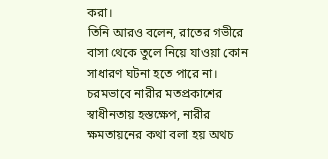করা।
তিনি আরও বলেন, রাতের গভীরে বাসা থেকে তুলে নিয়ে যাওয়া কোন সাধারণ ঘটনা হতে পারে না। চরমভাবে নারীর মতপ্রকাশের স্বাধীনতায় হস্তক্ষেপ, নারীর ক্ষমতায়নের কথা বলা হয় অথচ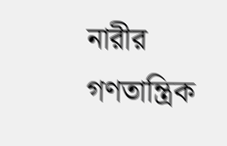নারীর গণতান্ত্রিক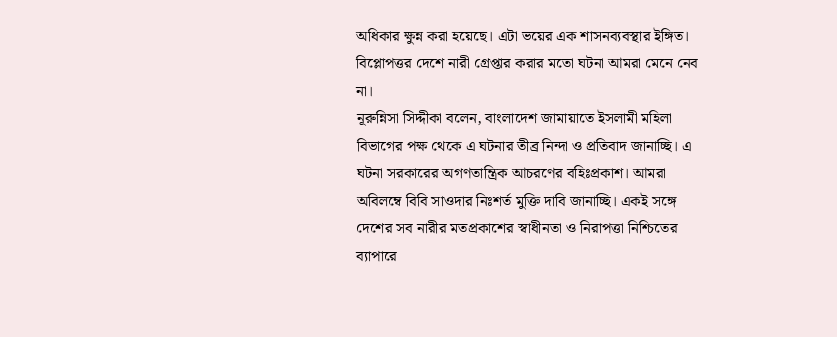অধিকার ক্ষুন্ন করা হয়েছে। এটা ভয়ের এক শাসনব্যবস্থার ইঙ্গিত। বিপ্লোপত্তর দেশে নারী গ্রেপ্তার করার মতো ঘটনা আমরা মেনে নেব না।
নূরুন্নিসা সিদ্দীকা বলেন, বাংলাদেশ জামায়াতে ইসলামী মহিলা বিভাগের পক্ষ থেকে এ ঘটনার তীব্র নিন্দা ও প্রতিবাদ জানাচ্ছি। এ ঘটনা সরকারের অগণতান্ত্রিক আচরণের বহিঃপ্রকাশ। আমরা অবিলম্বে বিবি সাওদার নিঃশর্ত মুক্তি দাবি জানাচ্ছি। একই সঙ্গে দেশের সব নারীর মতপ্রকাশের স্বাধীনতা ও নিরাপত্তা নিশ্চিতের ব্যাপারে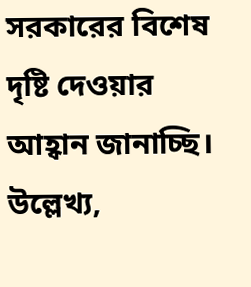সরকারের বিশেষ দৃষ্টি দেওয়ার আহ্বান জানাচ্ছি।
উল্লেখ্য,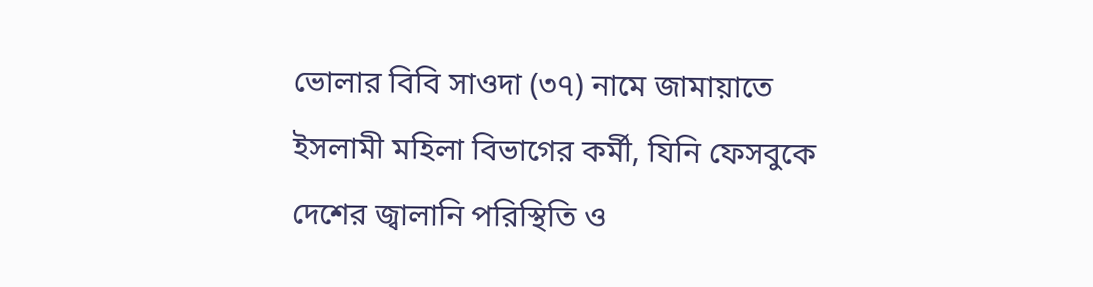ভোলার বিবি সাওদা (৩৭) নামে জামায়াতে ইসলামী মহিলা বিভাগের কর্মী, যিনি ফেসবুকে দেশের জ্বালানি পরিস্থিতি ও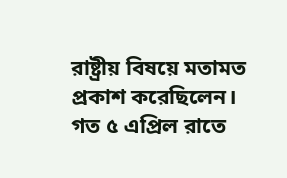রাষ্ট্রীয় বিষয়ে মতামত প্রকাশ করেছিলেন। গত ৫ এপ্রিল রাতে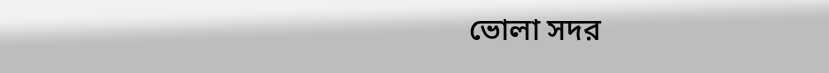ভোলা সদর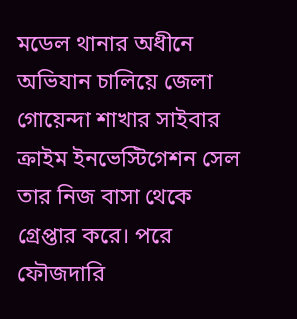মডেল থানার অধীনে অভিযান চালিয়ে জেলা গোয়েন্দা শাখার সাইবার ক্রাইম ইনভেস্টিগেশন সেল তার নিজ বাসা থেকে গ্রেপ্তার করে। পরে ফৌজদারি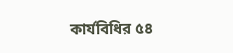কার্যবিধির ৫৪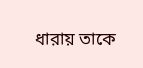ধারায় তাকে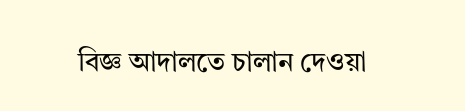বিজ্ঞ আদালতে চালান দেওয়া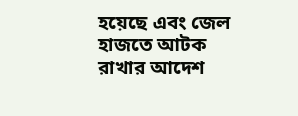হয়েছে এবং জেল হাজতে আটক রাখার আদেশ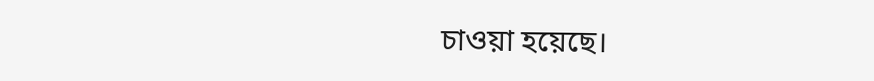চাওয়া হয়েছে।